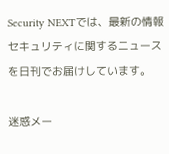Security NEXTでは、最新の情報セキュリティに関するニュースを日刊でお届けしています。

迷惑メー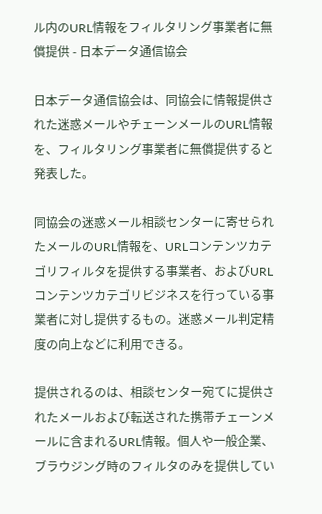ル内のURL情報をフィルタリング事業者に無償提供 - 日本データ通信協会

日本データ通信協会は、同協会に情報提供された迷惑メールやチェーンメールのURL情報を、フィルタリング事業者に無償提供すると発表した。

同協会の迷惑メール相談センターに寄せられたメールのURL情報を、URLコンテンツカテゴリフィルタを提供する事業者、およびURLコンテンツカテゴリビジネスを行っている事業者に対し提供するもの。迷惑メール判定精度の向上などに利用できる。

提供されるのは、相談センター宛てに提供されたメールおよび転送された携帯チェーンメールに含まれるURL情報。個人や一般企業、ブラウジング時のフィルタのみを提供してい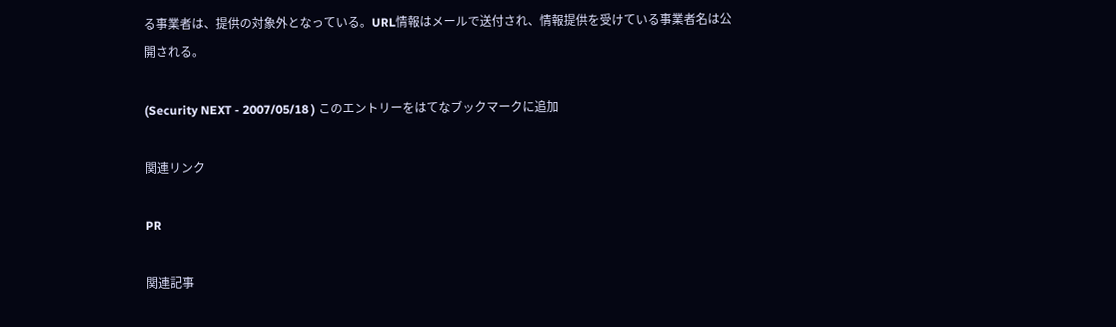る事業者は、提供の対象外となっている。URL情報はメールで送付され、情報提供を受けている事業者名は公開される。

(Security NEXT - 2007/05/18 ) このエントリーをはてなブックマークに追加

関連リンク

PR

関連記事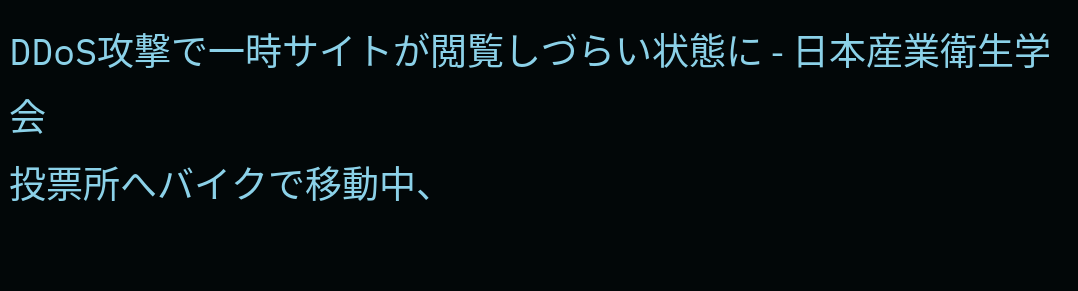DDoS攻撃で一時サイトが閲覧しづらい状態に - 日本産業衛生学会
投票所へバイクで移動中、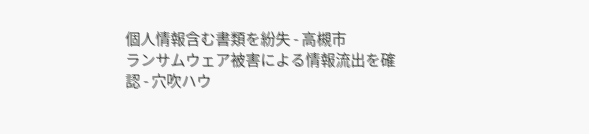個人情報含む書類を紛失 - 高槻市
ランサムウェア被害による情報流出を確認 - 穴吹ハウ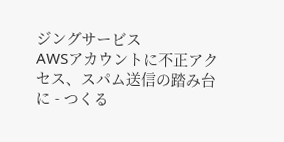ジングサービス
AWSアカウントに不正アクセス、スパム送信の踏み台に - つくる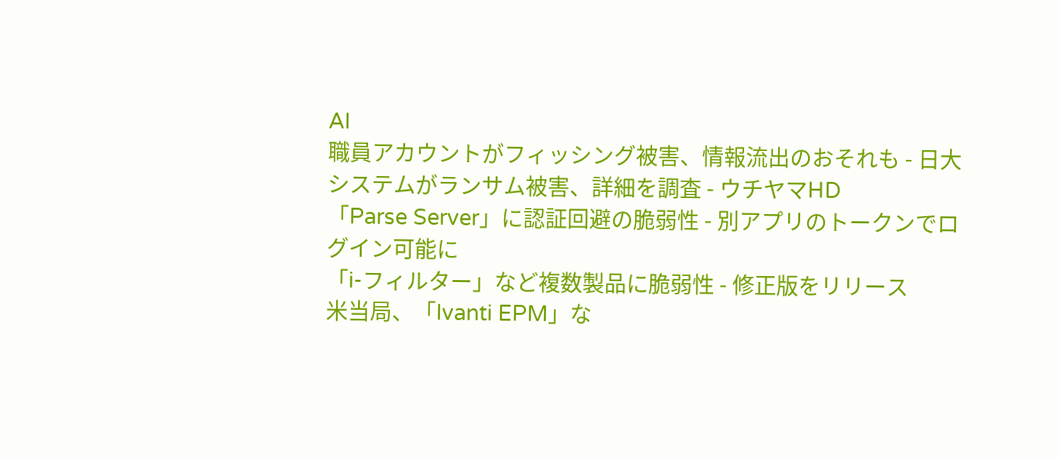AI
職員アカウントがフィッシング被害、情報流出のおそれも - 日大
システムがランサム被害、詳細を調査 - ウチヤマHD
「Parse Server」に認証回避の脆弱性 - 別アプリのトークンでログイン可能に
「i-フィルター」など複数製品に脆弱性 - 修正版をリリース
米当局、「Ivanti EPM」な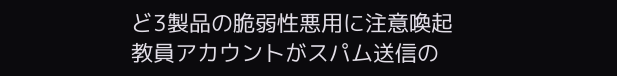ど3製品の脆弱性悪用に注意喚起
教員アカウントがスパム送信の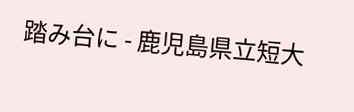踏み台に - 鹿児島県立短大